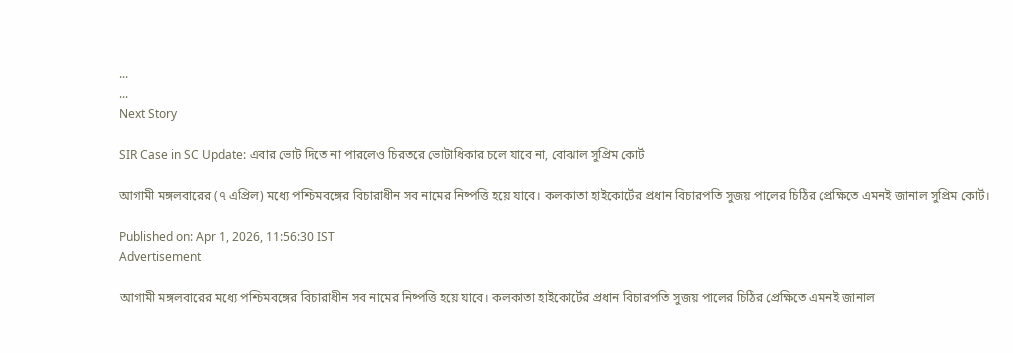...
...
Next Story

SIR Case in SC Update: এবার ভোট দিতে না পারলেও চিরতরে ভোটাধিকার চলে যাবে না, বোঝাল সুপ্রিম কোর্ট

আগামী মঙ্গলবারের (৭ এপ্রিল) মধ্যে পশ্চিমবঙ্গের বিচারাধীন সব নামের নিষ্পত্তি হয়ে যাবে। কলকাতা হাইকোর্টের প্রধান বিচারপতি সুজয় পালের চিঠির প্রেক্ষিতে এমনই জানাল সুপ্রিম কোর্ট।

Published on: Apr 1, 2026, 11:56:30 IST
Advertisement

আগামী মঙ্গলবারের মধ্যে পশ্চিমবঙ্গের বিচারাধীন সব নামের নিষ্পত্তি হয়ে যাবে। কলকাতা হাইকোর্টের প্রধান বিচারপতি সুজয় পালের চিঠির প্রেক্ষিতে এমনই জানাল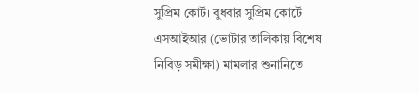সুপ্রিম কোর্ট। বুধবার সুপ্রিম কোর্টে এসআইআর (ভোটার তালিকায় বিশেষ নিবিড় সমীক্ষা) মামলার শুনানিতে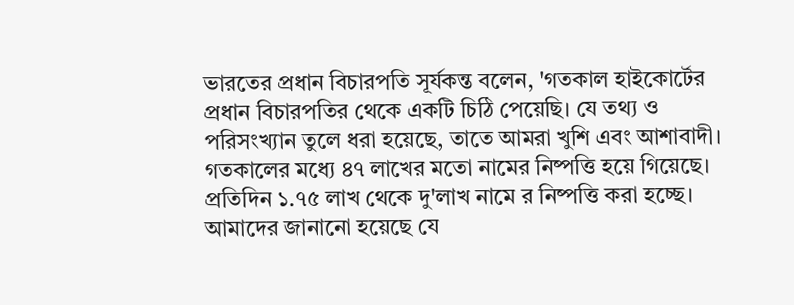ভারতের প্রধান বিচারপতি সূর্যকন্ত বলেন, 'গতকাল হাইকোর্টের প্রধান বিচারপতির থেকে একটি চিঠি পেয়েছি। যে তথ্য ও পরিসংখ্যান তুলে ধরা হয়েছে, তাতে আমরা খুশি এবং আশাবাদী। গতকালের মধ্যে ৪৭ লাখের মতো নামের নিষ্পত্তি হয়ে গিয়েছে। প্রতিদিন ১.৭৫ লাখ থেকে দু'লাখ নামে র নিষ্পত্তি করা হচ্ছে। আমাদের জানানো হয়েছে যে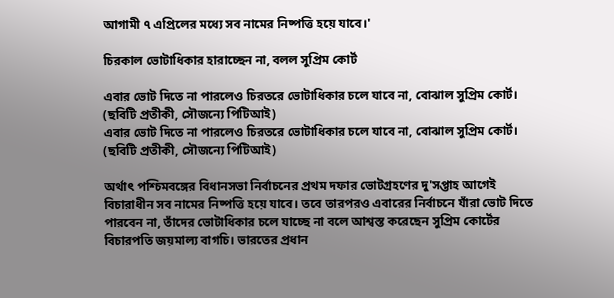আগামী ৭ এপ্রিলের মধ্যে সব নামের নিষ্পত্তি হয়ে যাবে।'

চিরকাল ভোটাধিকার হারাচ্ছেন না, বলল সুপ্রিম কোর্ট

এবার ভোট দিতে না পারলেও চিরতরে ভোটাধিকার চলে যাবে না, বোঝাল সুপ্রিম কোর্ট। (ছবিটি প্রতীকী, সৌজন্যে পিটিআই)
এবার ভোট দিতে না পারলেও চিরতরে ভোটাধিকার চলে যাবে না, বোঝাল সুপ্রিম কোর্ট। (ছবিটি প্রতীকী, সৌজন্যে পিটিআই)

অর্থাৎ পশ্চিমবঙ্গের বিধানসভা নির্বাচনের প্রথম দফার ভোটগ্রহণের দু'সপ্তাহ আগেই বিচারাধীন সব নামের নিষ্পত্তি হয়ে যাবে। তবে তারপরও এবারের নির্বাচনে যাঁরা ভোট দিতে পারবেন না, তাঁদের ভোটাধিকার চলে যাচ্ছে না বলে আশ্বস্ত করেছেন সুপ্রিম কোর্টের বিচারপতি জয়মাল্য বাগচি। ভারতের প্রধান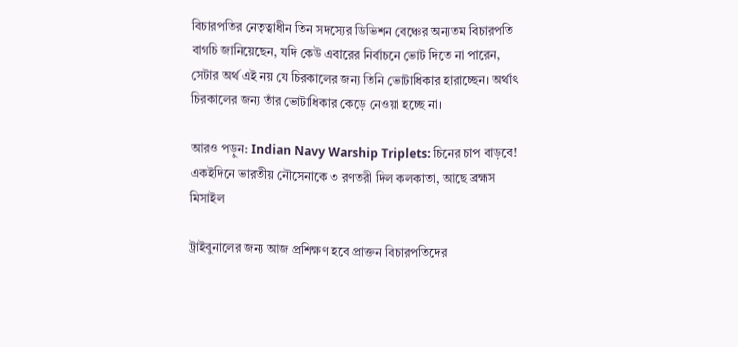বিচারপতির নেতৃত্বাধীন তিন সদস্যের ডিভিশন বেঞ্চের অন্যতম বিচারপতি বাগচি জানিয়েছেন, যদি কেউ এবারের নির্বাচনে ভোট দিতে না পারেন, সেটার অর্থ এই নয় যে চিরকালের জন্য তিনি ভোটাধিকার হারাচ্ছেন। অর্থাৎ চিরকালের জন্য তাঁর ভোটাধিকার কেড়ে নেওয়া হচ্ছে না।

আরও পড়ুন: Indian Navy Warship Triplets: চিনের চাপ বাড়বে! একইদিনে ভারতীয় নৌসেনাকে ৩ রণতরী দিল কলকাতা, আছে ব্রহ্মস মিসাইল

ট্রাইবুনালের জন্য আজ প্রশিক্ষণ হবে প্রাক্তন বিচারপতিদের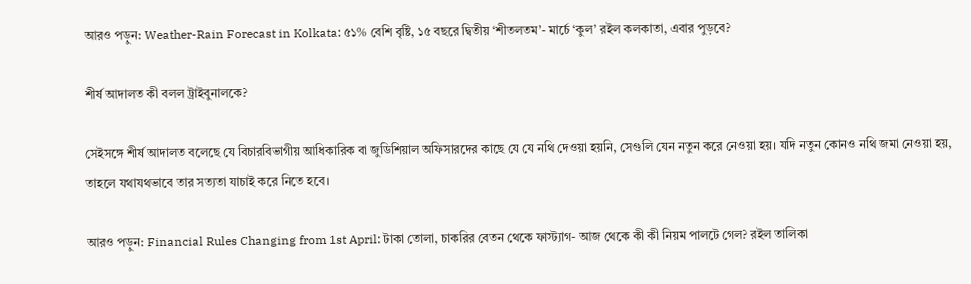আরও পড়ুন: Weather-Rain Forecast in Kolkata: ৫১% বেশি বৃষ্টি, ১৫ বছরে দ্বিতীয় ‘শীতলতম’- মার্চে ‘কুল’ রইল কলকাতা, এবার পুড়বে?

শীর্ষ আদালত কী বলল ট্রাইবুনালকে?

সেইসঙ্গে শীর্ষ আদালত বলেছে যে বিচারবিভাগীয় আধিকারিক বা জুডিশিয়াল অফিসারদের কাছে যে যে নথি দেওয়া হয়নি, সেগুলি যেন নতুন করে নেওয়া হয়। যদি নতুন কোনও নথি জমা নেওয়া হয়, তাহলে যথাযথভাবে তার সত্যতা যাচাই করে নিতে হবে।

আরও পড়ুন: Financial Rules Changing from 1st April: টাকা তোলা, চাকরির বেতন থেকে ফাস্ট্যাগ- আজ থেকে কী কী নিয়ম পালটে গেল? রইল তালিকা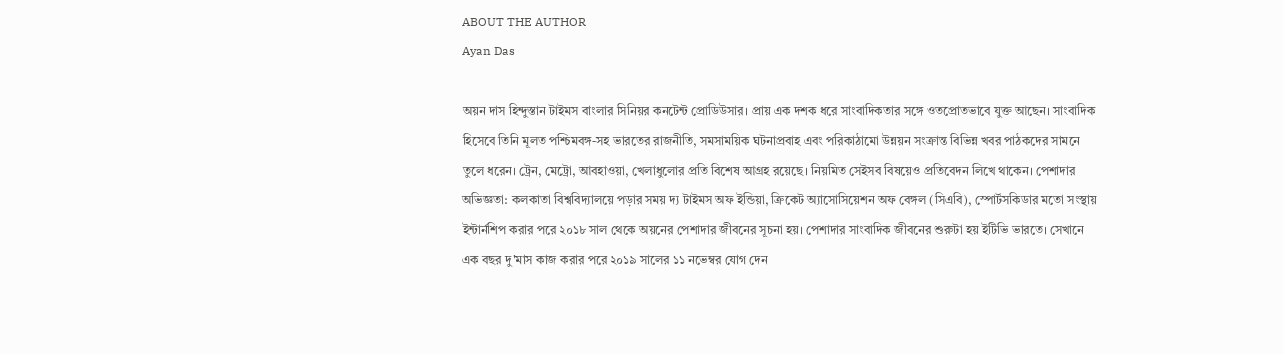ABOUT THE AUTHOR
Ayan Das

অয়ন দাস হিন্দুস্তান টাইমস বাংলার সিনিয়র কনটেন্ট প্রোডিউসার। প্রায় এক দশক ধরে সাংবাদিকতার সঙ্গে ওতপ্রোতভাবে যুক্ত আছেন। সাংবাদিক হিসেবে তিনি মূলত পশ্চিমবঙ্গ-সহ ভারতের রাজনীতি, সমসাময়িক ঘটনাপ্রবাহ এবং পরিকাঠামো উন্নয়ন সংক্রান্ত বিভিন্ন খবর পাঠকদের সামনে তুলে ধরেন। ট্রেন, মেট্রো, আবহাওয়া, খেলাধুলোর প্রতি বিশেষ আগ্রহ রয়েছে। নিয়মিত সেইসব বিষয়েও প্রতিবেদন লিখে থাকেন। পেশাদার অভিজ্ঞতা: কলকাতা বিশ্ববিদ্যালয়ে পড়ার সময় দ্য টাইমস অফ ইন্ডিয়া, ক্রিকেট অ্যাসোসিয়েশন অফ বেঙ্গল (সিএবি), স্পোর্টসকিডার মতো সংস্থায় ইন্টার্নশিপ করার পরে ২০১৮ সাল থেকে অয়নের পেশাদার জীবনের সূচনা হয়। পেশাদার সাংবাদিক জীবনের শুরুটা হয় ইটিভি ভারতে। সেখানে এক বছর দু'মাস কাজ করার পরে ২০১৯ সালের ১১ নভেম্বর যোগ দেন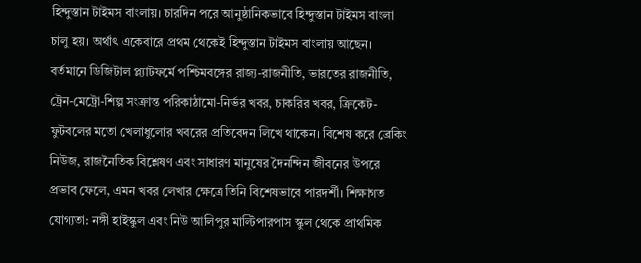হিন্দুস্তান টাইমস বাংলায়। চারদিন পরে আনুষ্ঠানিকভাবে হিন্দুস্তান টাইমস বাংলা চালু হয়। অর্থাৎ একেবারে প্রথম থেকেই হিন্দুস্তান টাইমস বাংলায় আছেন। বর্তমানে ডিজিটাল প্ল্যাটফর্মে পশ্চিমবঙ্গের রাজ্য-রাজনীতি, ভারতের রাজনীতি, ট্রেন-মেট্রো-শিল্প সংক্রান্ত পরিকাঠামো-নির্ভর খবর, চাকরির খবর, ক্রিকেট-ফুটবলের মতো খেলাধুলোর খবরের প্রতিবেদন লিখে থাকেন। বিশেষ করে ব্রেকিং নিউজ, রাজনৈতিক বিশ্লেষণ এবং সাধারণ মানুষের দৈনন্দিন জীবনের উপরে প্রভাব ফেলে, এমন খবর লেখার ক্ষেত্রে তিনি বিশেষভাবে পারদর্শী। শিক্ষাগত যোগ্যতা: নঙ্গী হাইস্কুল এবং নিউ আলিপুর মাল্টিপারপাস স্কুল থেকে প্রাথমিক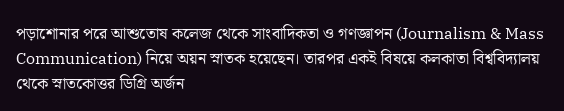পড়াশোনার পরে আশুতোষ কলেজ থেকে সাংবাদিকতা ও গণজ্ঞাপন (Journalism & Mass Communication) নিয়ে অয়ন স্নাতক হয়েছেন। তারপর একই বিষয়ে কলকাতা বিশ্ববিদ্যালয় থেকে স্নাতকোত্তর ডিগ্রি অর্জন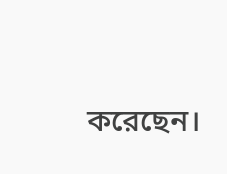করেছেন।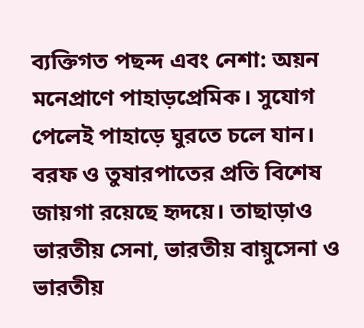ব্যক্তিগত পছন্দ এবং নেশা: অয়ন মনেপ্রাণে পাহাড়প্রেমিক। সুযোগ পেলেই পাহাড়ে ঘুরতে চলে যান। বরফ ও তুষারপাতের প্রতি বিশেষ জায়গা রয়েছে হৃদয়ে। তাছাড়াও ভারতীয় সেনা, ভারতীয় বায়ুসেনা ও ভারতীয়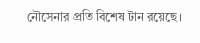নৌসেনার প্রতি বিশেষ টান রয়েছে।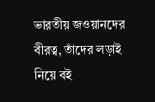ভারতীয় জওয়ানদের বীরত্ব, তাঁদের লড়াই নিয়ে বই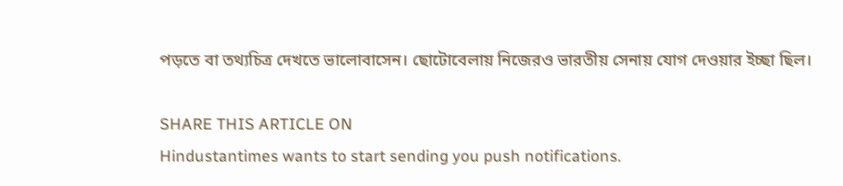পড়তে বা তথ্যচিত্র দেখতে ভালোবাসেন। ছোটোবেলায় নিজেরও ভারতীয় সেনায় যোগ দেওয়ার ইচ্ছা ছিল।

SHARE THIS ARTICLE ON
Hindustantimes wants to start sending you push notifications.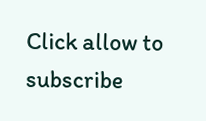Click allow to subscribe